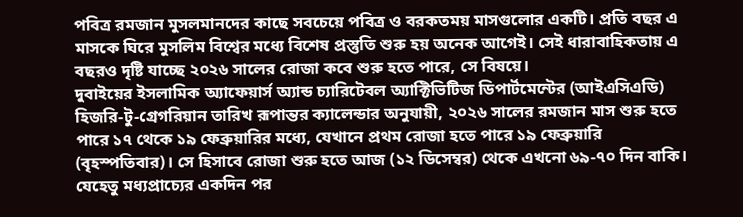পবিত্র রমজান মুসলমানদের কাছে সবচেয়ে পবিত্র ও বরকতময় মাসগুলোর একটি। প্রতি বছর এ মাসকে ঘিরে মুসলিম বিশ্বের মধ্যে বিশেষ প্রস্তুতি শুরু হয় অনেক আগেই। সেই ধারাবাহিকতায় এ বছরও দৃষ্টি যাচ্ছে ২০২৬ সালের রোজা কবে শুরু হতে পারে, সে বিষয়ে।
দুবাইয়ের ইসলামিক অ্যাফেয়ার্স অ্যান্ড চ্যারিটেবল অ্যাক্টিভিটিজ ডিপার্টমেন্টের (আইএসিএডি) হিজরি-টু-গ্রেগরিয়ান তারিখ রূপান্তর ক্যালেন্ডার অনুযায়ী, ২০২৬ সালের রমজান মাস শুরু হতে পারে ১৭ থেকে ১৯ ফেব্রুয়ারির মধ্যে, যেখানে প্রথম রোজা হতে পারে ১৯ ফেব্রুয়ারি (বৃহস্পতিবার)। সে হিসাবে রোজা শুরু হতে আজ (১২ ডিসেম্বর) থেকে এখনো ৬৯-৭০ দিন বাকি।
যেহেতু মধ্যপ্রাচ্যের একদিন পর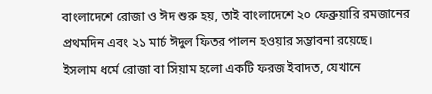বাংলাদেশে রোজা ও ঈদ শুরু হয়, তাই বাংলাদেশে ২০ ফেব্রুয়ারি রমজানের প্রথমদিন এবং ২১ মার্চ ঈদুল ফিতর পালন হওয়ার সম্ভাবনা রয়েছে।
ইসলাম ধর্মে রোজা বা সিয়াম হলো একটি ফরজ ইবাদত, যেখানে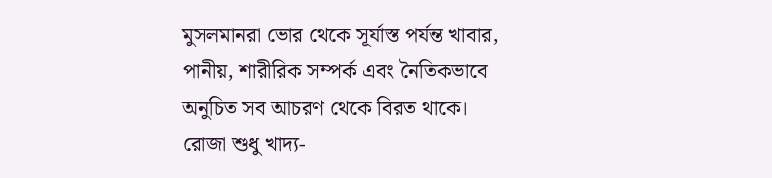মুসলমানরা ভোর থেকে সূর্যাস্ত পর্যন্ত খাবার, পানীয়, শারীরিক সম্পর্ক এবং নৈতিকভাবে অনুচিত সব আচরণ থেকে বিরত থাকে। রোজা শুধু খাদ্য-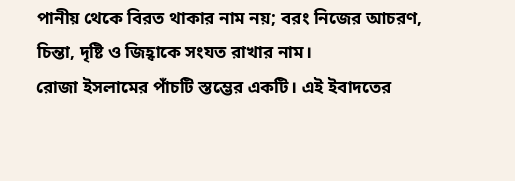পানীয় থেকে বিরত থাকার নাম নয়; বরং নিজের আচরণ, চিন্তা, দৃষ্টি ও জিহ্বাকে সংযত রাখার নাম।
রোজা ইসলামের পাঁচটি স্তম্ভের একটি। এই ইবাদতের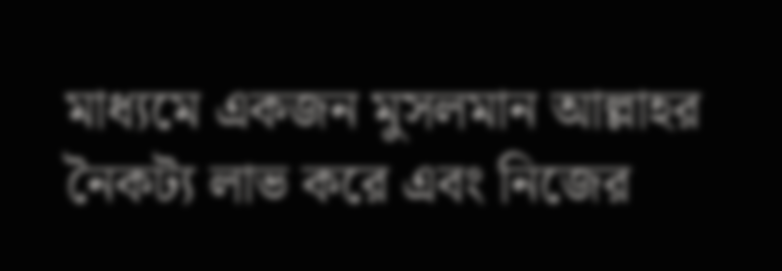মাধ্যমে একজন মুসলমান আল্লাহর নৈকট্য লাভ করে এবং নিজের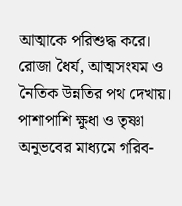আত্মাকে পরিশুদ্ধ করে। রোজা ধৈর্য, আত্মসংযম ও নৈতিক উন্নতির পথ দেখায়। পাশাপাশি ক্ষুধা ও তৃষ্ণা অনুভবের মাধ্যমে গরিব-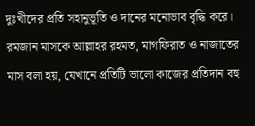দুঃখীদের প্রতি সহানুভূতি ও দানের মনোভাব বৃদ্ধি করে। রমজান মাসকে আল্লাহর রহমত, মাগফিরাত ও নাজাতের মাস বলা হয়, যেখানে প্রতিটি ভালো কাজের প্রতিদান বহু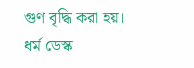গুণ বৃদ্ধি করা হয়।
ধর্ম ডেস্ক